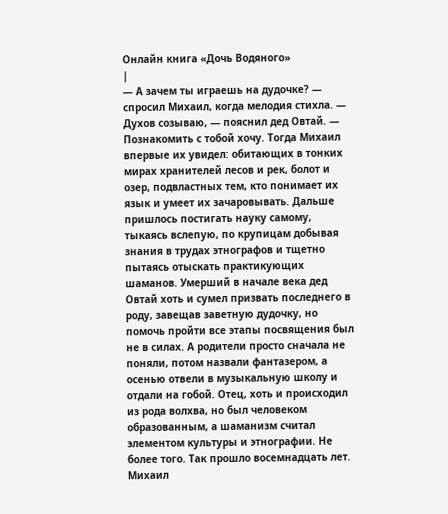Онлайн книга «Дочь Водяного»
|
— А зачем ты играешь на дудочке? — спросил Михаил, когда мелодия стихла. — Духов созываю, — пояснил дед Овтай. — Познакомить с тобой хочу. Тогда Михаил впервые их увидел: обитающих в тонких мирах хранителей лесов и рек, болот и озер, подвластных тем, кто понимает их язык и умеет их зачаровывать. Дальше пришлось постигать науку самому, тыкаясь вслепую, по крупицам добывая знания в трудах этнографов и тщетно пытаясь отыскать практикующих шаманов. Умерший в начале века дед Овтай хоть и сумел призвать последнего в роду, завещав заветную дудочку, но помочь пройти все этапы посвящения был не в силах. А родители просто сначала не поняли, потом назвали фантазером, а осенью отвели в музыкальную школу и отдали на гобой. Отец, хоть и происходил из рода волхва, но был человеком образованным, а шаманизм считал элементом культуры и этнографии. Не более того. Так прошло восемнадцать лет. Михаил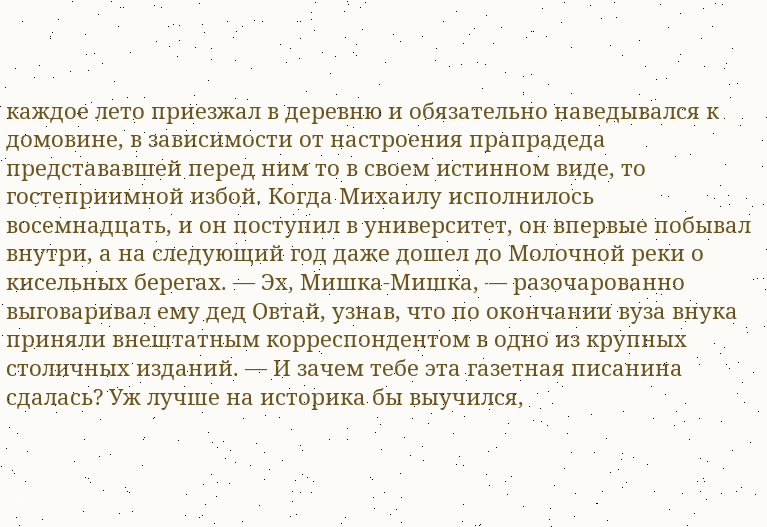каждое лето приезжал в деревню и обязательно наведывался к домовине, в зависимости от настроения прапрадеда представавшей перед ним то в своем истинном виде, то гостеприимной избой. Когда Михаилу исполнилось восемнадцать, и он поступил в университет, он впервые побывал внутри, а на следующий год даже дошел до Молочной реки о кисельных берегах. — Эх, Мишка-Мишка, — разочарованно выговаривал ему дед Овтай, узнав, что по окончании вуза внука приняли внештатным корреспондентом в одно из крупных столичных изданий. — И зачем тебе эта газетная писанина сдалась? Уж лучше на историка бы выучился,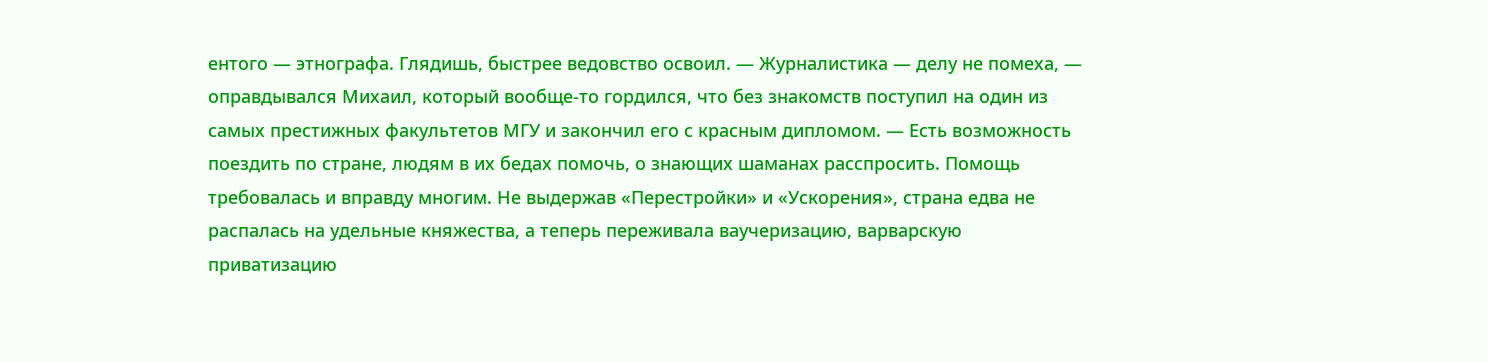ентого — этнографа. Глядишь, быстрее ведовство освоил. — Журналистика — делу не помеха, — оправдывался Михаил, который вообще-то гордился, что без знакомств поступил на один из самых престижных факультетов МГУ и закончил его с красным дипломом. — Есть возможность поездить по стране, людям в их бедах помочь, о знающих шаманах расспросить. Помощь требовалась и вправду многим. Не выдержав «Перестройки» и «Ускорения», страна едва не распалась на удельные княжества, а теперь переживала ваучеризацию, варварскую приватизацию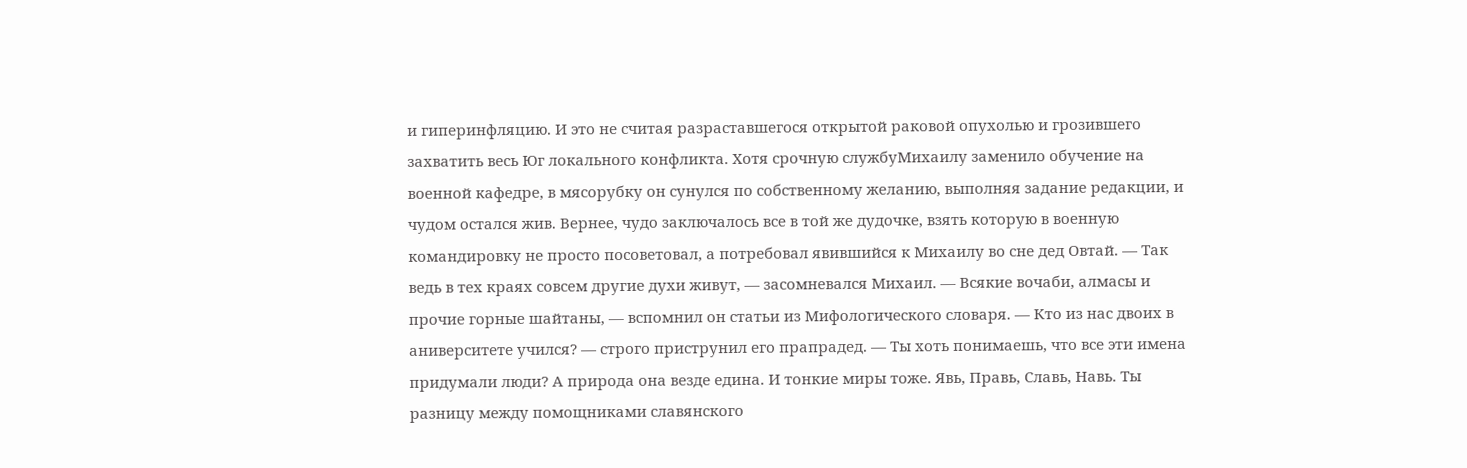и гиперинфляцию. И это не считая разраставшегося открытой раковой опухолью и грозившего захватить весь Юг локального конфликта. Хотя срочную службуМихаилу заменило обучение на военной кафедре, в мясорубку он сунулся по собственному желанию, выполняя задание редакции, и чудом остался жив. Вернее, чудо заключалось все в той же дудочке, взять которую в военную командировку не просто посоветовал, а потребовал явившийся к Михаилу во сне дед Овтай. — Так ведь в тех краях совсем другие духи живут, — засомневался Михаил. — Всякие вочаби, алмасы и прочие горные шайтаны, — вспомнил он статьи из Мифологического словаря. — Кто из нас двоих в аниверситете учился? — строго приструнил его прапрадед. — Ты хоть понимаешь, что все эти имена придумали люди? А природа она везде едина. И тонкие миры тоже. Явь, Правь, Славь, Навь. Ты разницу между помощниками славянского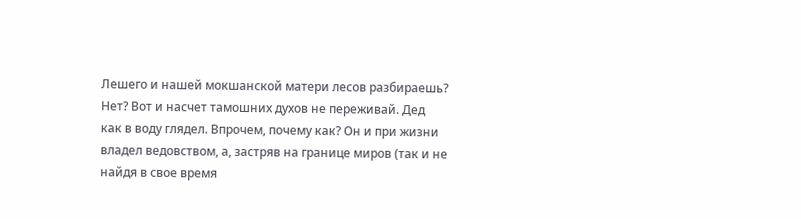Лешего и нашей мокшанской матери лесов разбираешь? Нет? Вот и насчет тамошних духов не переживай. Дед как в воду глядел. Впрочем, почему как? Он и при жизни владел ведовством, а, застряв на границе миров (так и не найдя в свое время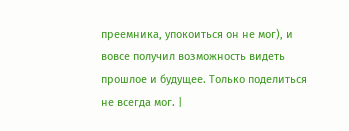преемника, упокоиться он не мог), и вовсе получил возможность видеть прошлое и будущее. Только поделиться не всегда мог. |